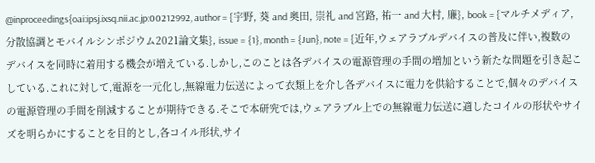@inproceedings{oai:ipsj.ixsq.nii.ac.jp:00212992, author = {宇野, 葵 and 奥田, 崇礼 and 宮路, 祐一 and 大村, 廉}, book = {マルチメディア,分散協調とモバイルシンポジウム2021論文集}, issue = {1}, month = {Jun}, note = {近年,ウェアラブルデバイスの普及に伴い,複数のデバイスを同時に着用する機会が増えている.しかし,このことは各デバイスの電源管理の手間の増加という新たな問題を引き起こしている.これに対して,電源を一元化し,無線電力伝送によって衣類上を介し各デバイスに電力を供給することで,個々のデバイスの電源管理の手間を削減することが期待できる.そこで本研究では,ウェアラブル上での無線電力伝送に適したコイルの形状やサイズを明らかにすることを目的とし,各コイル形状,サイ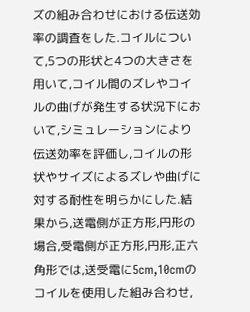ズの組み合わせにおける伝送効率の調査をした.コイルについて,5つの形状と4つの大きさを用いて,コイル間のズレやコイルの曲げが発生する状況下において,シミュレーションにより伝送効率を評価し,コイルの形状やサイズによるズレや曲げに対する耐性を明らかにした.結果から,送電側が正方形,円形の場合,受電側が正方形,円形,正六角形では,送受電に5cm,10cmのコイルを使用した組み合わせ,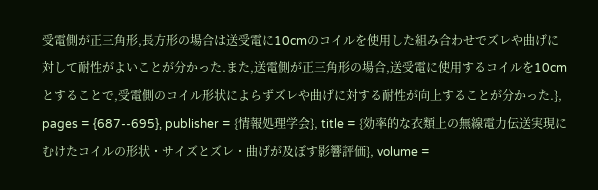受電側が正三角形,長方形の場合は送受電に10cmのコイルを使用した組み合わせでズレや曲げに対して耐性がよいことが分かった.また,送電側が正三角形の場合,送受電に使用するコイルを10cmとすることで,受電側のコイル形状によらずズレや曲げに対する耐性が向上することが分かった.}, pages = {687--695}, publisher = {情報処理学会}, title = {効率的な衣類上の無線電力伝送実現にむけたコイルの形状・サイズとズレ・曲げが及ぼす影響評価}, volume =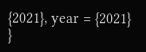{2021}, year = {2021} }